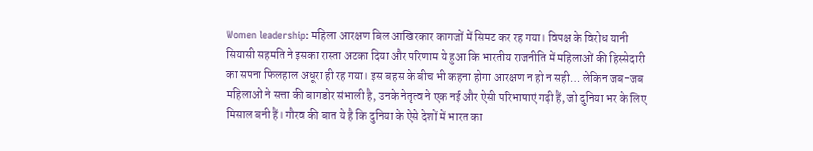Women leadership: महिला आरक्षण बिल आखिरकार कागजों में सिमट कर रह गया। विपक्ष के विरोध यानी सियासी सहमति ने इसका रास्ता अटका दिया और परिणाम ये हुआ कि भारतीय राजनीति में महिलाओं की हिस्सेदारी का सपना फिलहाल अधूरा ही रह गया। इस बहस के बीच भी कहना होगा आरक्षण न हो न सही… लेकिन जब-जब महिलाओं ने सत्ता की बागडोर संभाली है, उनके नेतृत्व ने एक नई और ऐसी परिभाषाएं गढ़ी हैं, जो दुनिया भर के लिए मिसाल बनी हैं। गौरव की बात ये है कि दुनिया के ऐसे देशों में भारत का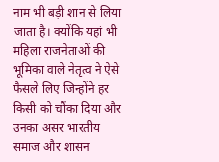नाम भी बड़ी शान से लिया जाता है। क्योंकि यहां भी महिला राजनेताओं की भूमिका वाले नेतृत्व ने ऐसे फैसले लिए जिन्होंने हर किसी को चौंका दिया और उनका असर भारतीय समाज और शासन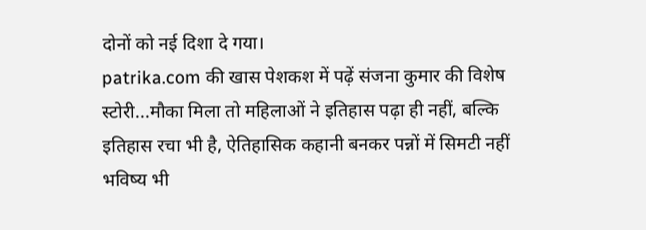दोनों को नई दिशा दे गया।
patrika.com की खास पेशकश में पढ़ें संजना कुमार की विशेष स्टोरी...मौका मिला तो महिलाओं ने इतिहास पढ़ा ही नहीं, बल्कि इतिहास रचा भी है, ऐतिहासिक कहानी बनकर पन्नों में सिमटी नहीं भविष्य भी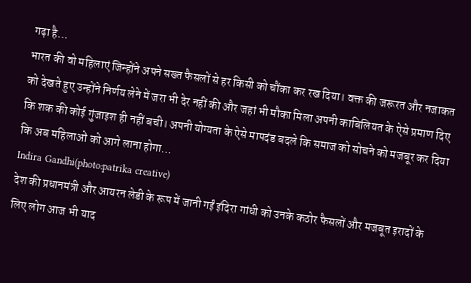गढ़ा है…
भारत की वो महिलाएं जिन्होंने अपने सख्त फैसलों से हर किसी को चौंका कर रख दिया। वक्त की जरूरत और नजाकत को देखते हुए उन्होंने निर्णय लेने में जरा भी देर नहीं की और जहां भी मौका मिला अपनी काबिलियत के ऐसे प्रमाण दिए कि शक की कोई गुंजाइश ही नहीं बची। अपनी योग्यता के ऐसे मापदंड बदले कि समाज को सोचने को मजबूर कर दिया कि अब महिलाओं को आगे लाना होगा…
Indira Gandhi(photo:patrika creative)
देश की प्रधानमंत्री और आयरन लेडी के रूप में जानी गईं इंदिरा गांधी को उनके कठोर फैसलों और मजबूत इरादों के लिए लोग आज भी याद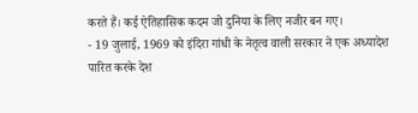करते हैं। कई ऐतिहासिक कदम जो दुनिया के लिए नजीर बन गए।
- 19 जुलाई, 1969 को इंदिरा गांधी के नेतृत्व वाली सरकार ने एक अध्यादेश पारित करके देश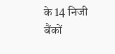के 14 निजी बैंकों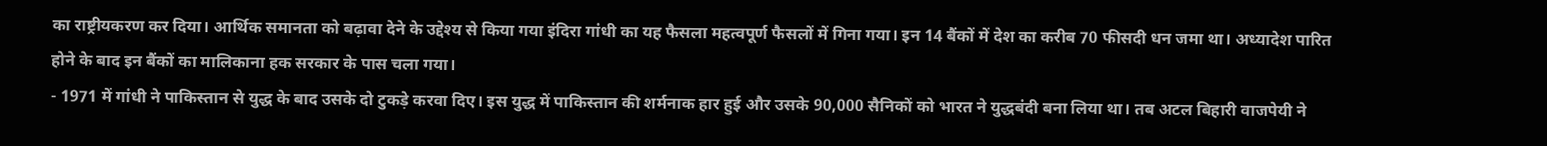का राष्ट्रीयकरण कर दिया। आर्थिक समानता को बढ़ावा देने के उद्देश्य से किया गया इंदिरा गांधी का यह फैसला महत्वपूर्ण फैसलों में गिना गया। इन 14 बैंकों में देश का करीब 70 फीसदी धन जमा था। अध्यादेश पारित होने के बाद इन बैंकों का मालिकाना हक सरकार के पास चला गया।
- 1971 में गांधी ने पाकिस्तान से युद्ध के बाद उसके दो टुकड़े करवा दिए। इस युद्ध में पाकिस्तान की शर्मनाक हार हुई और उसके 90,000 सैनिकों को भारत ने युद्धबंदी बना लिया था। तब अटल बिहारी वाजपेयी ने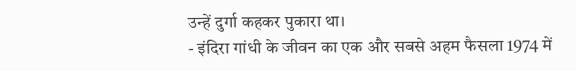उन्हें दुर्गा कहकर पुकारा था।
- इंदिरा गांधी के जीवन का एक और सबसे अहम फैसला 1974 में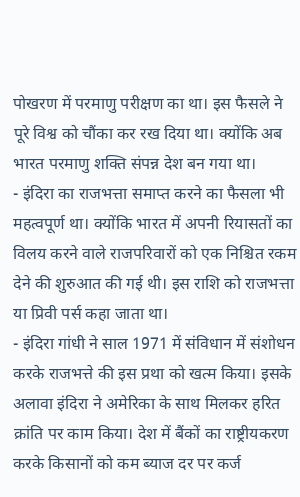पोखरण में परमाणु परीक्षण का था। इस फैसले ने पूरे विश्व को चौंका कर रख दिया था। क्योंकि अब भारत परमाणु शक्ति संपन्न देश बन गया था।
- इंदिरा का राजभत्ता समाप्त करने का फैसला भी महत्वपूर्ण था। क्योंकि भारत में अपनी रियासतों का विलय करने वाले राजपरिवारों को एक निश्चित रकम देने की शुरुआत की गई थी। इस राशि को राजभत्ता या प्रिवी पर्स कहा जाता था।
- इंदिरा गांधी ने साल 1971 में संविधान में संशोधन करके राजभत्ते की इस प्रथा को खत्म किया। इसके अलावा इंदिरा ने अमेरिका के साथ मिलकर हरित क्रांति पर काम किया। देश में बैंकों का राष्ट्रीयकरण करके किसानों को कम ब्याज दर पर कर्ज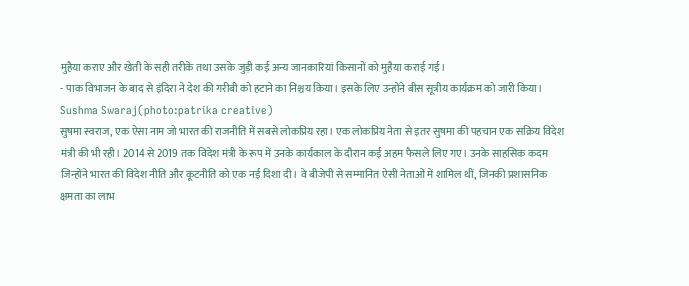मुहैया कराए और खेती के सही तरीके तथा उसके जुड़ी कई अन्य जानकारियां किसानों को मुहैया कराई गई।
- पाक विभाजन के बाद से इंदिरा ने देश की गरीबी को हटाने का निश्चय किया। इसके लिए उन्होंने बीस सूत्रीय कार्यक्रम को जारी किया।
Sushma Swaraj(photo:patrika creative)
सुषमा स्वराज, एक ऐसा नाम जो भारत की राजनीति में सबसे लोकप्रिय रहा। एक लोकप्रिय नेता से इतर सुषमा की पहचान एक सक्रिय विदेश मंत्री की भी रही। 2014 से 2019 तक विदेश मंत्री के रूप में उनके कार्यकाल के दौरान कई अहम फैसले लिए गए। उनके साहसिक कदम जिन्होंने भारत की विदेश नीति और कूटनीति को एक नई दिशा दी। वे बीजेपी से सम्मानित ऐसी नेताओं में शामिल थीं, जिनकी प्रशासनिक क्षमता का लाभ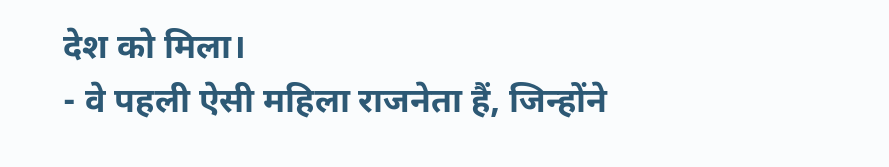देश को मिला।
- वे पहली ऐसी महिला राजनेता हैं, जिन्होंने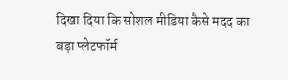दिखा दिया कि सोशल मीडिया कैसे मदद का बड़ा प्लेटफॉर्म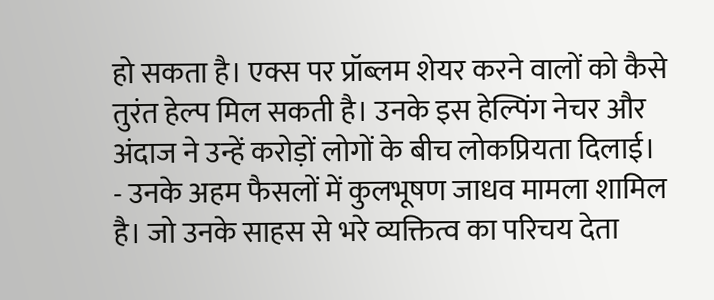हो सकता है। एक्स पर प्रॉब्लम शेयर करने वालों को कैसे तुरंत हेल्प मिल सकती है। उनके इस हेल्पिंग नेचर और अंदाज ने उन्हें करोड़ों लोगों के बीच लोकप्रियता दिलाई।
- उनके अहम फैसलों में कुलभूषण जाधव मामला शामिल है। जो उनके साहस से भरे व्यक्तित्व का परिचय देता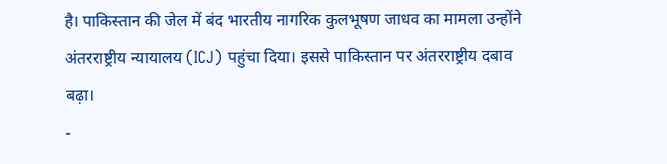है। पाकिस्तान की जेल में बंद भारतीय नागरिक कुलभूषण जाधव का मामला उन्होंने अंतरराष्ट्रीय न्यायालय (ICJ) पहुंचा दिया। इससे पाकिस्तान पर अंतरराष्ट्रीय दबाव बढ़ा।
-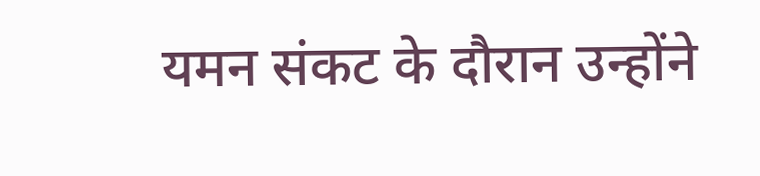यमन संकट के दौरान उन्होंने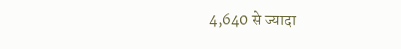4,640 से ज्यादा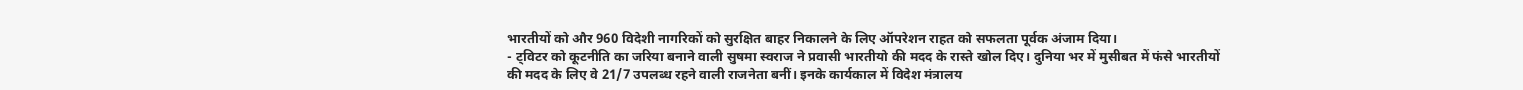भारतीयों को और 960 विदेशी नागरिकों को सुरक्षित बाहर निकालने के लिए ऑपरेशन राहत को सफलता पूर्वक अंजाम दिया।
- ट्विटर को कूटनीति का जरिया बनाने वाली सुषमा स्वराज ने प्रवासी भारतीयो की मदद के रास्ते खोल दिए। दुनिया भर में मुसीबत में फंसे भारतीयों की मदद के लिए वे 21/7 उपलब्ध रहने वाली राजनेता बनीं। इनके कार्यकाल में विदेश मंत्रालय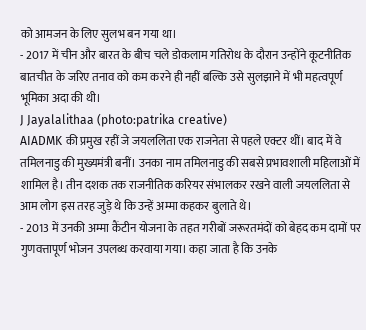को आमजन के लिए सुलभ बन गया था।
- 2017 में चीन और बारत के बीच चले डोकलाम गतिरोध के दौरान उन्होंने कूटनीतिक बातचीत के जरिए तनाव को कम करने ही नहीं बल्कि उसे सुलझाने में भी महत्वपूर्ण भूमिका अदा की थी।
J Jayalalithaa (photo:patrika creative)
AIADMK की प्रमुख रहीं जे जयललिता एक राजनेता से पहले एक्टर थीं। बाद में वे तमिलनाडु की मुख्यमंत्री बनीं। उनका नाम तमिलनाडु की सबसे प्रभावशाली महिलाओं में शामिल है। तीन दशक तक राजनीतिक करियर संभालकर रखने वाली जयललिता से आम लोग इस तरह जुड़े थे कि उन्हें अम्मा कहकर बुलाते थे।
- 2013 में उनकी अम्मा कैंटीन योजना के तहत गरीबों जरूरतमंदों को बेहद कम दामों पर गुणवत्तापूर्ण भोजन उपलब्ध करवाया गया। कहा जाता है कि उनके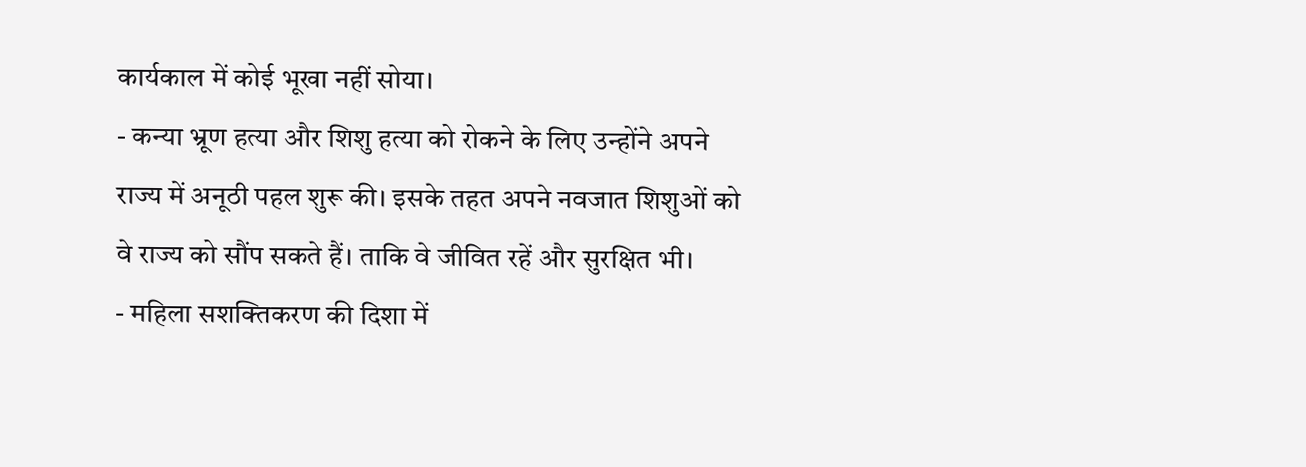कार्यकाल में कोई भूखा नहीं सोया।
- कन्या भ्रूण हत्या और शिशु हत्या को रोकने के लिए उन्होंने अपने राज्य में अनूठी पहल शुरू की। इसके तहत अपने नवजात शिशुओं को वे राज्य को सौंप सकते हैं। ताकि वे जीवित रहें और सुरक्षित भी।
- महिला सशक्तिकरण की दिशा में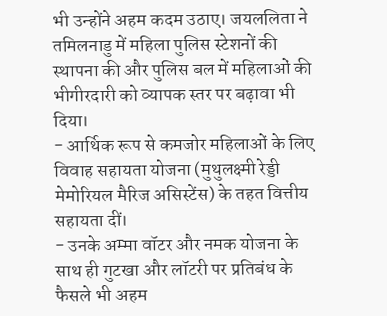भी उन्होंने अहम कदम उठाए। जयललिता ने तमिलनाडु में महिला पुलिस स्टेशनों की स्थापना की और पुलिस बल में महिलाओं की भीगीरदारी को व्यापक स्तर पर बढ़ावा भी दिया।
- आर्थिक रूप से कमजोर महिलाओं के लिए विवाह सहायता योजना (मुथुलक्ष्मी रेड्डी मेमोरियल मैरिज असिस्टेंस) के तहत वित्तीय सहायता दीं।
- उनके अम्मा वॉटर और नमक योजना के साथ ही गुटखा और लॉटरी पर प्रतिबंध के फैसले भी अहम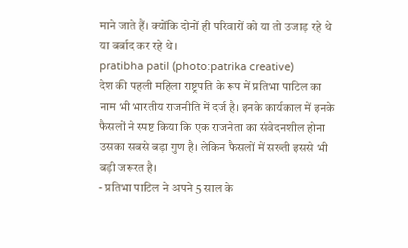माने जाते हैं। क्योंकि दोनों ही परिवारों को या तो उजाड़ रहे थे या बर्बाद कर रहे थे।
pratibha patil (photo:patrika creative)
देश की पहली महिला राष्ट्रपति के रूप में प्रतिभा पाटिल का नाम भी भारतीय राजनीति में दर्ज है। इनके कार्यकाल में इनके फैसलों ने स्पष्ट किया कि एक राजनेता का संवेदनशील होना उसका सबसे बड़ा गुण है। लेकिन फैसलों में सख्ती इससे भी बड़ी जरूरत है।
- प्रतिभा पाटिल ने अपने 5 साल के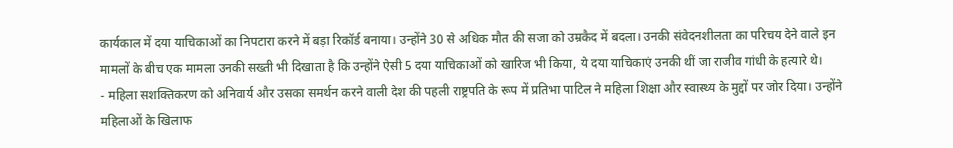कार्यकाल में दया याचिकाओं का निपटारा करने में बड़ा रिकॉर्ड बनाया। उन्होंने 30 से अधिक मौत की सजा को उम्रकैद में बदला। उनकी संवेदनशीलता का परिचय देने वाले इन मामलों के बीच एक मामला उनकी सख्ती भी दिखाता है कि उन्होंने ऐसी 5 दया याचिकाओं को खारिज भी किया, ये दया याचिकाएं उनकी थीं जा राजीव गांधी के हत्यारे थे।
- महिला सशक्तिकरण को अनिवार्य और उसका समर्थन करने वाली देश की पहली राष्ट्रपति के रूप में प्रतिभा पाटिल ने महिला शिक्षा और स्वास्थ्य के मुद्दों पर जोर दिया। उन्होंने महिलाओं के खिलाफ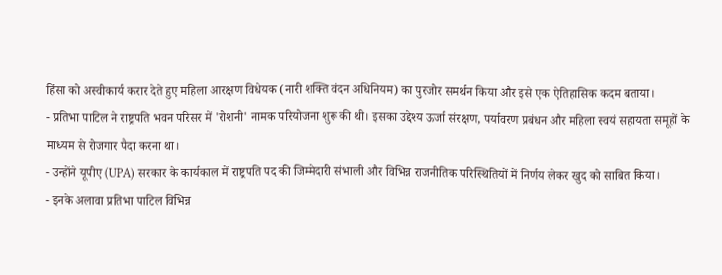हिंसा को अस्वीकार्य करार देते हुए महिला आरक्षण विधेयक (नारी शक्ति वंदन अधिनियम) का पुरजोर समर्थन किया और इसे एक ऐतिहासिक कदम बताया।
- प्रतिभा पाटिल ने राष्ट्रपति भवन परिसर में 'रोशनी' नामक परियोजना शुरू की थी। इसका उद्देश्य ऊर्जा संरक्षण, पर्यावरण प्रबंधन और महिला स्वयं सहायता समूहों के माध्यम से रोजगार पैदा करना था।
- उन्होंने यूपीए (UPA) सरकार के कार्यकाल में राष्ट्रपति पद की जिम्मेदारी संभाली और विभिन्न राजनीतिक परिस्थितियों में निर्णय लेकर खुद को साबित किया।
- इनके अलावा प्रतिभा पाटिल विभिन्न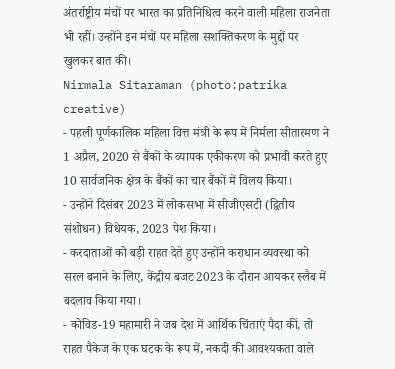अंतर्राष्ट्रीय मंचों पर भारत का प्रतिनिधित्व करने वाली महिला राजनेता भी रहीं। उन्होंने इन मंचों पर महिला सशक्तिकरण के मुद्दों पर खुलकर बात की।
Nirmala Sitaraman (photo:patrika creative)
- पहली पूर्णकालिक महिला वित्त मंत्री के रूप में निर्मला सीतारमण ने 1 अप्रैल, 2020 से बैंकों के व्यापक एकीकरण को प्रभावी करते हुए 10 सार्वजनिक क्षेत्र के बैंकों का चार बैंकों में विलय किया।
- उन्होंने दिसंबर 2023 में लोकसभा में सीजीएसटी (द्वितीय संशोधन) विधेयक, 2023 पेश किया।
- करदाताओं को बड़ी राहत देते हुए उन्होंने कराधान व्यवस्था को सरल बनाने के लिए, केंद्रीय बजट 2023 के दौरान आयकर स्लैब में बदलाव किया गया।
- कोविड-19 महामारी ने जब देश में आर्थिक चिंताएं पैदा कीं, तो राहत पैकेज के एक घटक के रूप में, नकदी की आवश्यकता वाले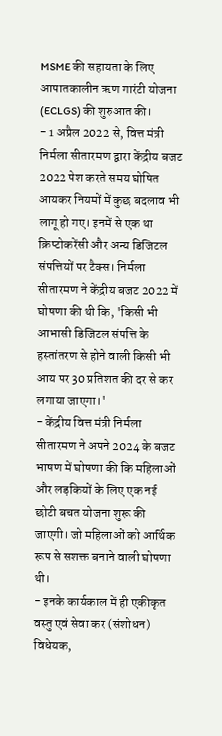MSME की सहायता के लिए आपातकालीन ऋण गारंटी योजना (ECLGS) की शुरुआत की।
- 1 अप्रैल 2022 से, वित्त मंत्री निर्मला सीतारमण द्वारा केंद्रीय बजट 2022 पेश करते समय घोषित आयकर नियमों में कुछ बदलाव भी लागू हो गए। इनमें से एक था क्रिप्टोकरेंसी और अन्य डिजिटल संपत्तियों पर टैक्स। निर्मला सीतारमण ने केंद्रीय बजट 2022 में घोषणा की थी कि, 'किसी भी आभासी डिजिटल संपत्ति के हस्तांतरण से होने वाली किसी भी आय पर 30 प्रतिशत की दर से कर लगाया जाएगा।'
- केंद्रीय वित्त मंत्री निर्मला सीतारमण ने अपने 2024 के बजट भाषण में घोषणा की कि महिलाओं और लड़कियों के लिए एक नई छोटी बचत योजना शुरू की जाएगी। जो महिलाओं को आर्थिक रूप से सशक्त बनाने वाली घोषणा थी।
- इनके कार्यकाल में ही एकीकृत वस्तु एवं सेवा कर (संशोधन) विधेयक,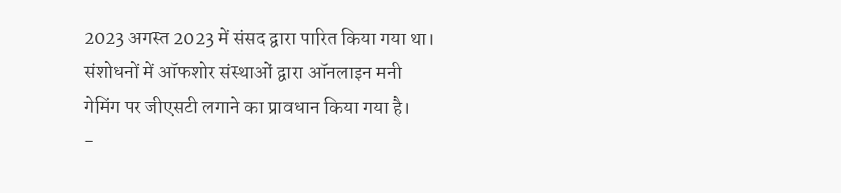2023 अगस्त 2023 में संसद द्वारा पारित किया गया था। संशोधनों में ऑफशोर संस्थाओं द्वारा ऑनलाइन मनी गेमिंग पर जीएसटी लगाने का प्रावधान किया गया है।
-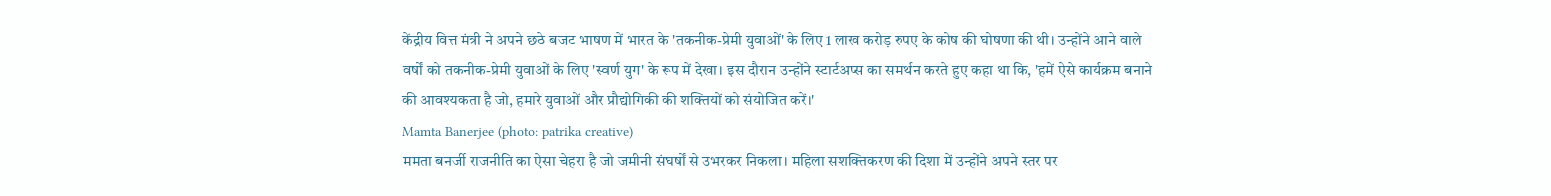केंद्रीय वित्त मंत्री ने अपने छठे बजट भाषण में भारत के 'तकनीक-प्रेमी युवाओं' के लिए 1 लाख करोड़ रुपए के कोष की घोषणा की थी। उन्होंने आने वाले वर्षों को तकनीक-प्रेमी युवाओं के लिए 'स्वर्ण युग' के रूप में देखा। इस दौरान उन्होंने स्टार्टअप्स का समर्थन करते हुए कहा था कि, 'हमें ऐसे कार्यक्रम बनाने की आवश्यकता है जो, हमारे युवाओं और प्रौद्योगिकी की शक्तियों को संयोजित करें।'
Mamta Banerjee (photo: patrika creative)
ममता बनर्जी राजनीति का ऐसा चेहरा है जो जमीनी संघर्षों से उभरकर निकला। महिला सशक्तिकरण की दिशा में उन्होंने अपने स्तर पर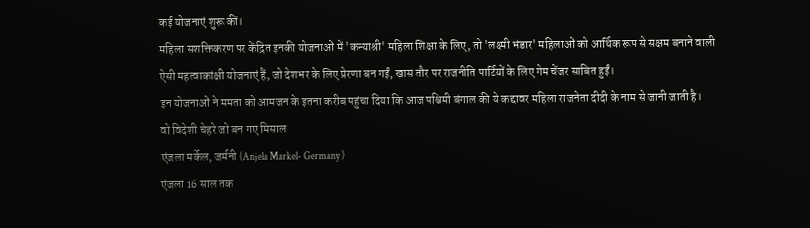कई योजनाएं शुरू कीं।
महिला सशक्तिकरण पर केंद्रित इनकी योजनाओं में 'कन्याश्री' महिला शिक्षा के लिए, तो 'लक्ष्मी भंडार' महिलाओं को आर्थिक रूप से सक्षम बनाने वाली ऐसी महत्वाकांक्षी योजनाएं हैं, जो देशभर के लिए प्रेरणा बन गईं, खास तौर पर राजनीति पार्टियों के लिए गेम चेंजर साबित हुईं।
इन योजनाओं ने ममता को आमजन के इतना करीब पहुंचा दिया कि आज पश्चिमी बंगाल की ये कद्दावर महिला राजनेता दीदी के नाम से जानी जाती है।
वो विदेशी चेहरे जो बन गए मिसाल
एंजला मर्केल, जर्मनी (Anjela Markel- Germany )
एंजला 16 साल तक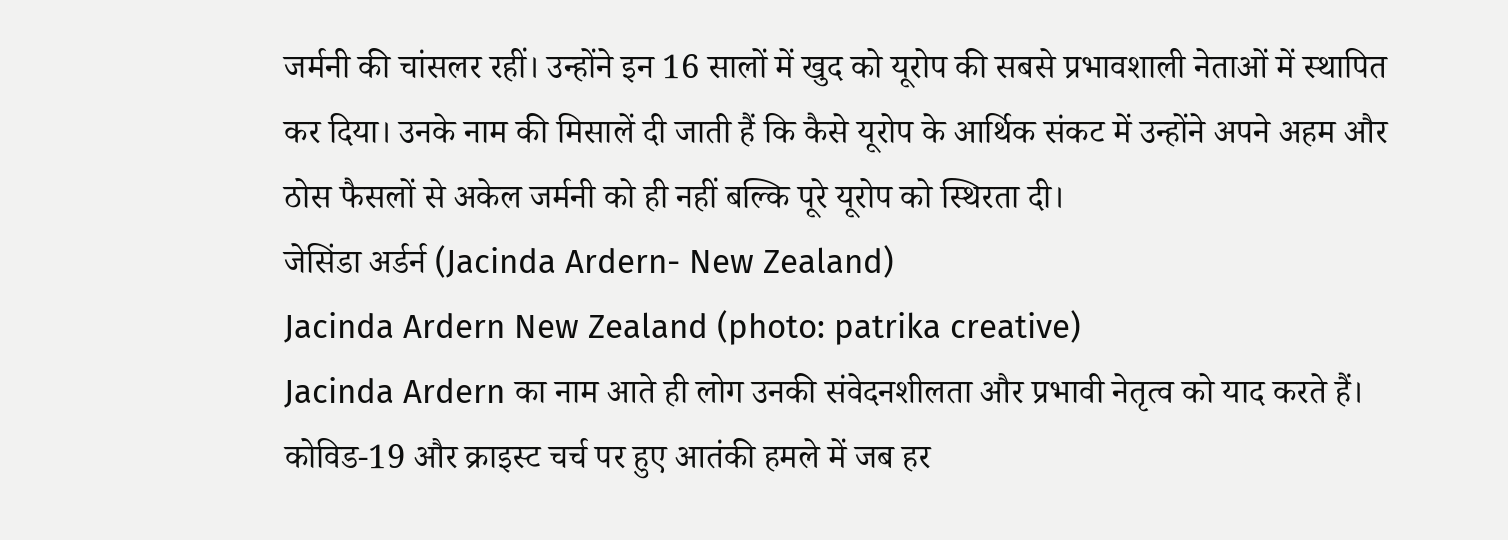जर्मनी की चांसलर रहीं। उन्होंने इन 16 सालों में खुद को यूरोप की सबसे प्रभावशाली नेताओं में स्थापित कर दिया। उनके नाम की मिसालें दी जाती हैं कि कैसे यूरोप के आर्थिक संकट में उन्होंने अपने अहम और ठोस फैसलों से अकेल जर्मनी को ही नहीं बल्कि पूरे यूरोप को स्थिरता दी।
जेसिंडा अर्डर्न (Jacinda Ardern- New Zealand)
Jacinda Ardern New Zealand (photo: patrika creative)
Jacinda Ardern का नाम आते ही लोग उनकी संवेदनशीलता और प्रभावी नेतृत्व को याद करते हैं। कोविड-19 और क्राइस्ट चर्च पर हुए आतंकी हमले में जब हर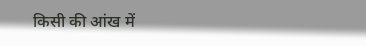किसी की आंख में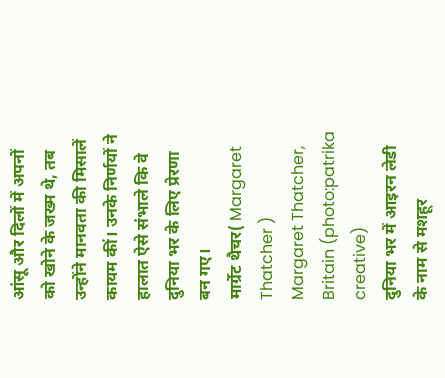आंसू और दिलों में अपनों को खोने के जख्म थे, तब उन्होंने मानवता की मिसालें कायम कीं। उनके निर्णयों ने हालात ऐसे संभाले कि वे दुनिया भर के लिए प्रेरणा बन गए।
मार्ग्रेट थैचर( Margaret Thatcher )
Margaret Thatcher, Britain (photo:patrika creative)
दुनिया भर में आइरन लेडी के नाम से मशहूर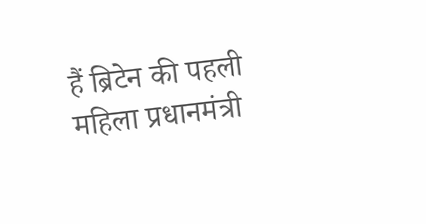हैं ब्रिटेन की पहली महिला प्रधानमंत्री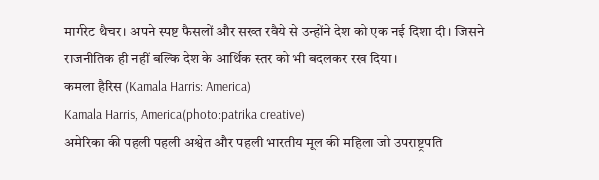मार्गरेट थैचर। अपने स्पष्ट फैसलों और सख्त रवैये से उन्होंने देश को एक नई दिशा दी। जिसने राजनीतिक ही नहीं बल्कि देश के आर्थिक स्तर को भी बदलकर रख दिया।
कमला हैरिस (Kamala Harris: America)
Kamala Harris, America(photo:patrika creative)
अमेरिका की पहली पहली अश्वेत और पहली भारतीय मूल की महिला जो उपराष्ट्रपति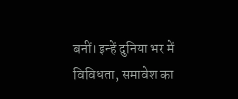बनीं। इन्हें दुनिया भर में विविधता, समावेश का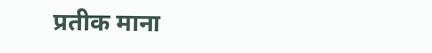प्रतीक माना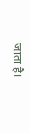जाता है।